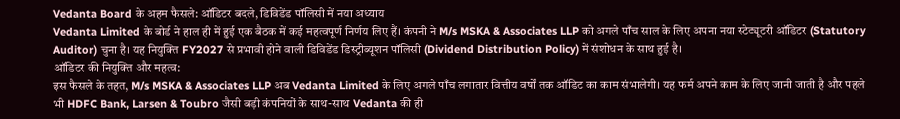Vedanta Board के अहम फैसले: ऑडिटर बदले, डिविडेंड पॉलिसी में नया अध्याय
Vedanta Limited के बोर्ड ने हाल ही में हुई एक बैठक में कई महत्वपूर्ण निर्णय लिए हैं। कंपनी ने M/s MSKA & Associates LLP को अगले पाँच साल के लिए अपना नया स्टेट्यूटरी ऑडिटर (Statutory Auditor) चुना है। यह नियुक्ति FY2027 से प्रभावी होने वाली डिविडेंड डिस्ट्रीब्यूशन पॉलिसी (Dividend Distribution Policy) में संशोधन के साथ हुई है।
ऑडिटर की नियुक्ति और महत्व:
इस फैसले के तहत, M/s MSKA & Associates LLP अब Vedanta Limited के लिए अगले पाँच लगातार वित्तीय वर्षों तक ऑडिट का काम संभालेगी। यह फर्म अपने काम के लिए जानी जाती है और पहले भी HDFC Bank, Larsen & Toubro जैसी बड़ी कंपनियों के साथ-साथ Vedanta की ही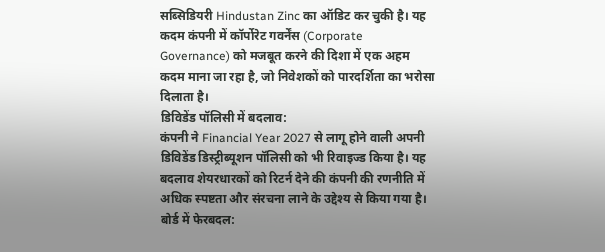सब्सिडियरी Hindustan Zinc का ऑडिट कर चुकी है। यह कदम कंपनी में कॉर्पोरेट गवर्नेंस (Corporate Governance) को मजबूत करने की दिशा में एक अहम कदम माना जा रहा है, जो निवेशकों को पारदर्शिता का भरोसा दिलाता है।
डिविडेंड पॉलिसी में बदलाव:
कंपनी ने Financial Year 2027 से लागू होने वाली अपनी डिविडेंड डिस्ट्रीब्यूशन पॉलिसी को भी रिवाइज्ड किया है। यह बदलाव शेयरधारकों को रिटर्न देने की कंपनी की रणनीति में अधिक स्पष्टता और संरचना लाने के उद्देश्य से किया गया है।
बोर्ड में फेरबदल: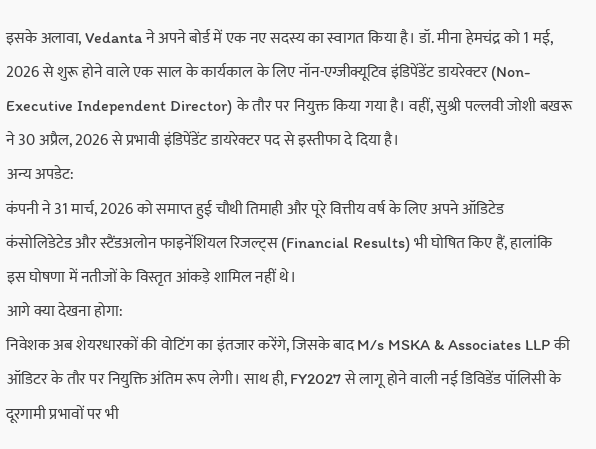इसके अलावा, Vedanta ने अपने बोर्ड में एक नए सदस्य का स्वागत किया है। डॉ. मीना हेमचंद्र को 1 मई, 2026 से शुरू होने वाले एक साल के कार्यकाल के लिए नॉन-एग्जीक्यूटिव इंडिपेंडेंट डायरेक्टर (Non-Executive Independent Director) के तौर पर नियुक्त किया गया है। वहीं, सुश्री पल्लवी जोशी बखरू ने 30 अप्रैल, 2026 से प्रभावी इंडिपेंडेंट डायरेक्टर पद से इस्तीफा दे दिया है।
अन्य अपडेट:
कंपनी ने 31 मार्च, 2026 को समाप्त हुई चौथी तिमाही और पूरे वित्तीय वर्ष के लिए अपने ऑडिटेड कंसोलिडेटेड और स्टैंडअलोन फाइनेंशियल रिजल्ट्स (Financial Results) भी घोषित किए हैं, हालांकि इस घोषणा में नतीजों के विस्तृत आंकड़े शामिल नहीं थे।
आगे क्या देखना होगा:
निवेशक अब शेयरधारकों की वोटिंग का इंतजार करेंगे, जिसके बाद M/s MSKA & Associates LLP की ऑडिटर के तौर पर नियुक्ति अंतिम रूप लेगी। साथ ही, FY2027 से लागू होने वाली नई डिविडेंड पॉलिसी के दूरगामी प्रभावों पर भी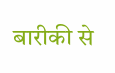बारीकी से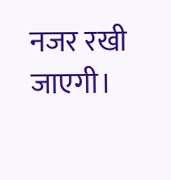नजर रखी जाएगी।